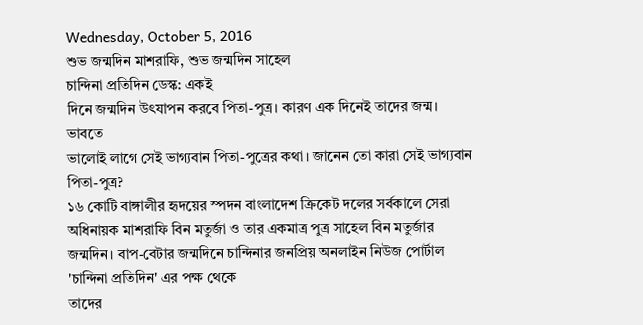Wednesday, October 5, 2016
শুভ জন্মদিন মাশরাফি, শুভ জন্মদিন সাহেল
চান্দিনা প্রতিদিন ডেস্ক: একই
দিনে জন্মদিন উৎযাপন করবে পিতা-পুত্র। কারণ এক দিনেই তাদের জন্ম। ভাবতে
ভালোই লাগে সেই ভাগ্যবান পিতা-পুত্রের কথা। জানেন তো কারা সেই ভাগ্যবান
পিতা-পুত্র?
১৬ কোটি বাঙ্গালীর হৃদয়ের স্পদন বাংলাদেশ ক্রিকেট দলের সর্বকালে সেরা
অধিনায়ক মাশরাফি বিন মতুর্জা ও তার একমাত্র পুত্র সাহেল বিন মতুর্জার
জন্মদিন। বাপ-বেটার জন্মদিনে চান্দিনার জনপ্রিয় অনলাইন নিউজ পোর্টাল 'চান্দিনা প্রতিদিন' এর পক্ষ থেকে
তাদের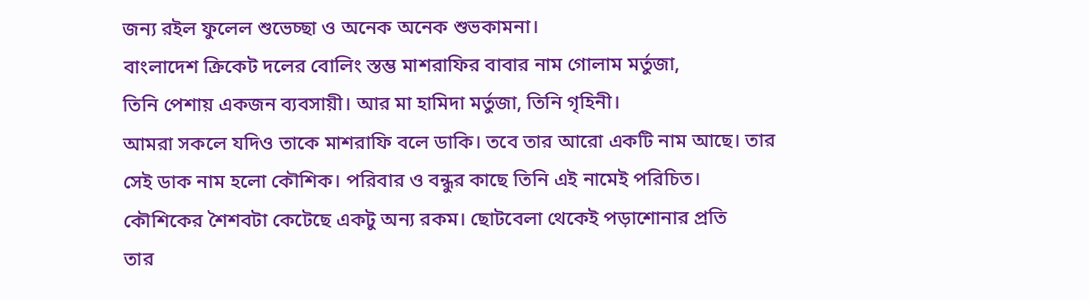জন্য রইল ফুলেল শুভেচ্ছা ও অনেক অনেক শুভকামনা।
বাংলাদেশ ক্রিকেট দলের বোলিং স্তম্ভ মাশরাফির বাবার নাম গোলাম মর্তুজা,
তিনি পেশায় একজন ব্যবসায়ী। আর মা হামিদা মর্তুজা, তিনি গৃহিনী।
আমরা সকলে যদিও তাকে মাশরাফি বলে ডাকি। তবে তার আরো একটি নাম আছে। তার
সেই ডাক নাম হলো কৌশিক। পরিবার ও বন্ধুর কাছে তিনি এই নামেই পরিচিত।
কৌশিকের শৈশবটা কেটেছে একটু অন্য রকম। ছোটবেলা থেকেই পড়াশোনার প্রতি
তার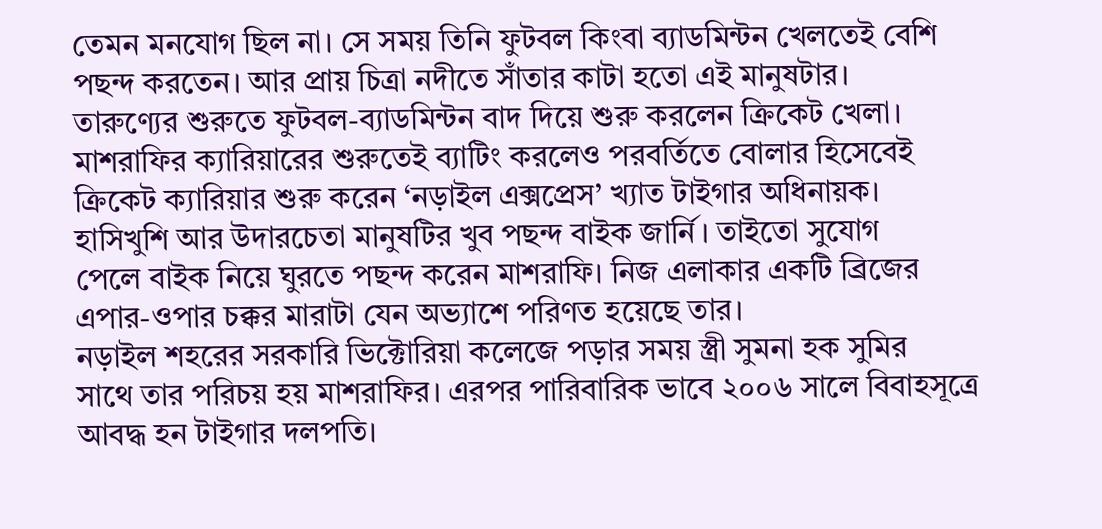তেমন মনযোগ ছিল না। সে সময় তিনি ফুটবল কিংবা ব্যাডমিন্টন খেলতেই বেশি
পছন্দ করতেন। আর প্রায় চিত্রা নদীতে সাঁতার কাটা হতো এই মানুষটার।
তারুণ্যের শুরুতে ফুটবল-ব্যাডমিন্টন বাদ দিয়ে শুরু করলেন ক্রিকেট খেলা।
মাশরাফির ক্যারিয়ারের শুরুতেই ব্যাটিং করলেও পরবর্তিতে বোলার হিসেবেই
ক্রিকেট ক্যারিয়ার শুরু করেন ‘নড়াইল এক্সপ্রেস’ খ্যাত টাইগার অধিনায়ক।
হাসিখুশি আর উদারচেতা মানুষটির খুব পছন্দ বাইক জার্নি। তাইতো সুযোগ
পেলে বাইক নিয়ে ঘুরতে পছন্দ করেন মাশরাফি। নিজ এলাকার একটি ব্রিজের
এপার-ওপার চক্কর মারাটা যেন অভ্যাশে পরিণত হয়েছে তার।
নড়াইল শহরের সরকারি ভিক্টোরিয়া কলেজে পড়ার সময় স্ত্রী সুমনা হক সুমির
সাথে তার পরিচয় হয় মাশরাফির। এরপর পারিবারিক ভাবে ২০০৬ সালে বিবাহসূত্রে
আবদ্ধ হন টাইগার দলপতি।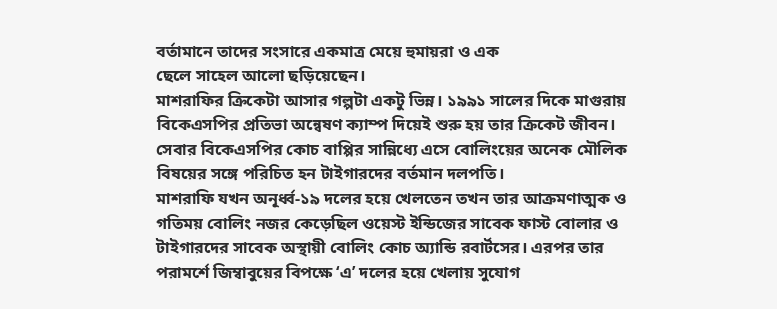বর্তামানে তাদের সংসারে একমাত্র মেয়ে হুমায়রা ও এক
ছেলে সাহেল আলো ছড়িয়েছেন।
মাশরাফির ক্রিকেটা আসার গল্পটা একটু ভিন্ন। ১৯৯১ সালের দিকে মাগুরায়
বিকেএসপির প্রতিভা অন্বেষণ ক্যাম্প দিয়েই শুরু হয় তার ক্রিকেট জীবন।
সেবার বিকেএসপির কোচ বাপ্পির সান্নিধ্যে এসে বোলিংয়ের অনেক মৌলিক বিষয়ের সঙ্গে পরিচিত হন টাইগারদের বর্তমান দলপতি।
মাশরাফি যখন অনূর্ধ্ব-১৯ দলের হয়ে খেলতেন তখন তার আক্রমণাত্মক ও গতিময় বোলিং নজর কেড়েছিল ওয়েস্ট ইন্ডিজের সাবেক ফাস্ট বোলার ও
টাইগারদের সাবেক অস্থায়ী বোলিং কোচ অ্যান্ডি রবার্টসের। এরপর তার
পরামর্শে জিম্বাবুয়ের বিপক্ষে ‘এ’ দলের হয়ে খেলায় সুযোগ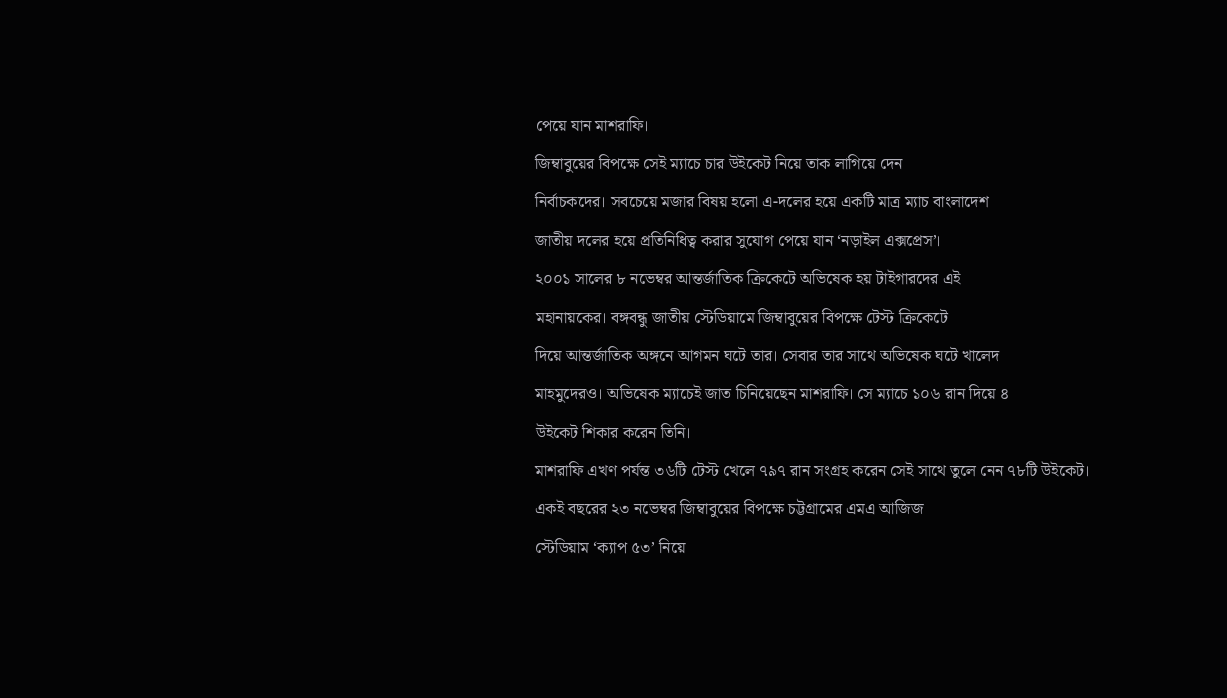পেয়ে যান মাশরাফি।
জিম্বাবুয়ের বিপক্ষে সেই ম্যাচে চার উইকেট নিয়ে তাক লাগিয়ে দেন
নির্বাচকদের। সবচেয়ে মজার বিষয় হলো এ-দলের হয়ে একটি মাত্র ম্যাচ বাংলাদেশ
জাতীয় দলের হয়ে প্রতিনিধিত্ব করার সুযোগ পেয়ে যান ‘নড়াইল এক্সপ্রেস’।
২০০১ সালের ৮ নভেম্বর আন্তর্জাতিক ক্রিকেটে অভিষেক হয় টাইগারদের এই
মহানায়কের। বঙ্গবন্ধু জাতীয় স্টেডিয়ামে জিম্বাবুয়ের বিপক্ষে টেস্ট ক্রিকেটে
দিয়ে আন্তর্জাতিক অঙ্গনে আগমন ঘটে তার। সেবার তার সাথে অভিষেক ঘটে খালেদ
মাহমুদেরও। অভিষেক ম্যাচেই জাত চিনিয়েছেন মাশরাফি। সে ম্যাচে ১০৬ রান দিয়ে ৪
উইকেট শিকার করেন তিনি।
মাশরাফি এখণ পর্যন্ত ৩৬টি টেস্ট খেলে ৭৯৭ রান সংগ্রহ করেন সেই সাথে তুলে নেন ৭৮টি উইকেট।
একই বছরের ২৩ নভেম্বর জিম্বাবুয়ের বিপক্ষে চট্টগ্রামের এমএ আজিজ
স্টেডিয়াম ‘ক্যাপ ৫৩’ নিয়ে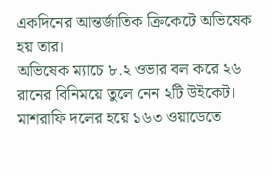একদিনের আন্তর্জাতিক ক্রিকেটে অভিষেক হয় তার।
অভিষেক ম্যাচে ৮.২ ওভার বল করে ২৬ রানের বিনিময়ে তুলে নেন ২টি উইকেট।
মাশরাফি দলের হয়ে ১৬৩ ওয়াডেতে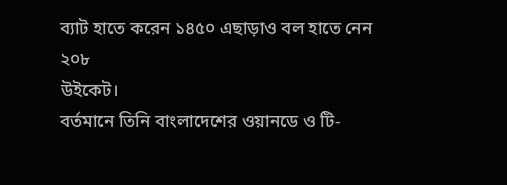ব্যাট হাতে করেন ১৪৫০ এছাড়াও বল হাতে নেন ২০৮
উইকেট।
বর্তমানে তিনি বাংলাদেশের ওয়ানডে ও টি-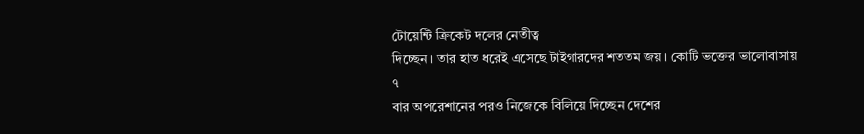টোয়েন্টি ক্রিকেট দলের নেতীত্ব
দিচ্ছেন। তার হাত ধরেই এসেছে টাইগারদের শততম জয়। কোটি ভক্তের ভালোবাসায় ৭
বার অপরেশানের পরও নিজেকে বিলিয়ে দিচ্ছেন দেশের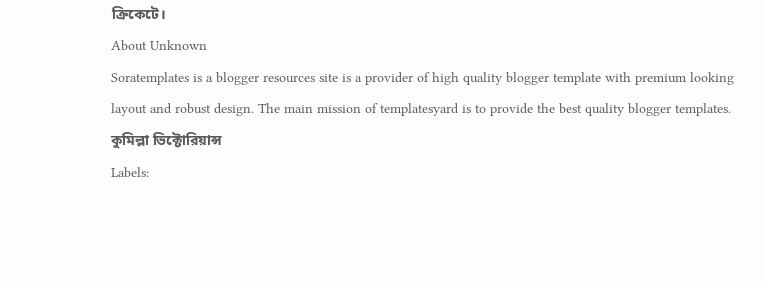ক্রিকেটে।
About Unknown
Soratemplates is a blogger resources site is a provider of high quality blogger template with premium looking layout and robust design. The main mission of templatesyard is to provide the best quality blogger templates.
কুমিল্লা ভিক্টোরিয়ান্স
Labels: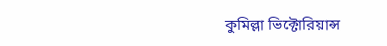কুমিল্লা ভিক্টোরিয়ান্স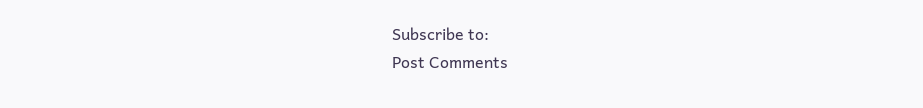Subscribe to:
Post Comments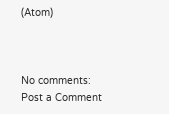(Atom)



No comments:
Post a Comment